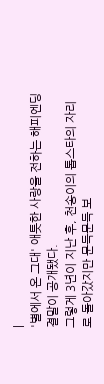|
'별에서 온 그대' 애틋한 사랑을 전하는 해피엔딩 결말이 공개됐다.
그렇게 3년이 지난 후, 천송이의 톱스타의 자리로 돌아갔지만 문득문득 보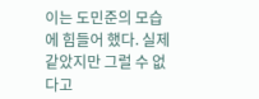이는 도민준의 모습에 힘들어 했다. 실제 같았지만 그럴 수 없다고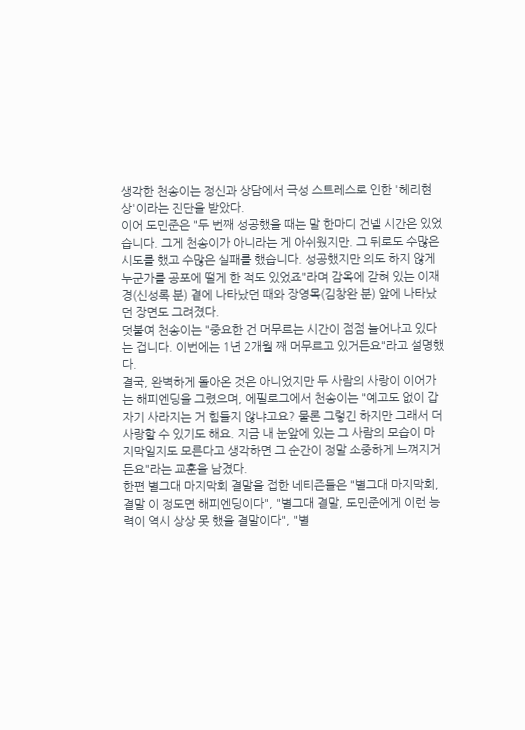생각한 천송이는 정신과 상담에서 극성 스트레스로 인한 '헤리현상'이라는 진단을 받았다.
이어 도민준은 "두 번째 성공했을 때는 말 한마디 건넬 시간은 있었습니다. 그게 천송이가 아니라는 게 아쉬웠지만. 그 뒤로도 수많은 시도를 했고 수많은 실패를 했습니다. 성공했지만 의도 하지 않게 누군가를 공포에 떨게 한 적도 있었죠"라며 감옥에 갇혀 있는 이재경(신성록 분) 곁에 나타났던 때와 장영목(김창완 분) 앞에 나타났던 장면도 그려졌다.
덧붙여 천송이는 "중요한 건 머무르는 시간이 점점 늘어나고 있다는 겁니다. 이번에는 1년 2개월 째 머무르고 있거든요"라고 설명했다.
결국, 완벽하게 돌아온 것은 아니었지만 두 사람의 사랑이 이어가는 해피엔딩을 그렸으며, 에필로그에서 천송이는 "예고도 없이 갑자기 사라지는 거 힘들지 않냐고요? 물론 그렇긴 하지만 그래서 더 사랑할 수 있기도 해요. 지금 내 눈앞에 있는 그 사람의 모습이 마지막일지도 모른다고 생각하면 그 순간이 정말 소중하게 느껴지거든요"라는 교훈을 남겼다.
한편 별그대 마지막회 결말을 접한 네티즌들은 "별그대 마지막회, 결말 이 정도면 해피엔딩이다", "별그대 결말, 도민준에게 이런 능력이 역시 상상 못 했을 결말이다", "별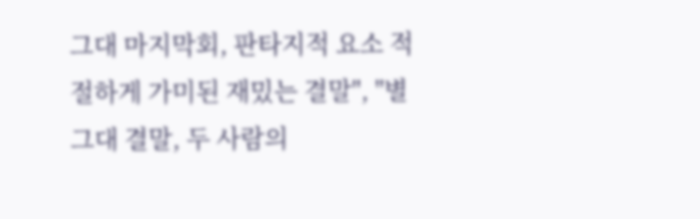그대 마지막회, 판타지적 요소 적절하게 가미된 재밌는 결말", "별그대 결말, 두 사람의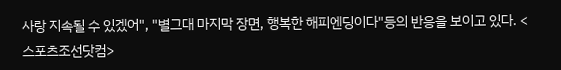사랑 지속될 수 있겠어", "별그대 마지막 장면, 행복한 해피엔딩이다"등의 반응을 보이고 있다. <스포츠조선닷컴>